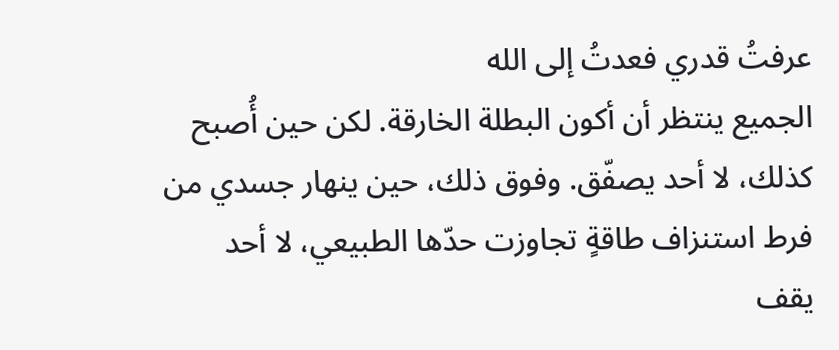عرفتُ قدري فعدتُ إلى الله
الجميع ينتظر أن أكون البطلة الخارقة. لكن حين أُصبح كذلك، لا أحد يصفّق. وفوق ذلك، حين ينهار جسدي من فرط استنزاف طاقةٍ تجاوزت حدّها الطبيعي، لا أحد يقف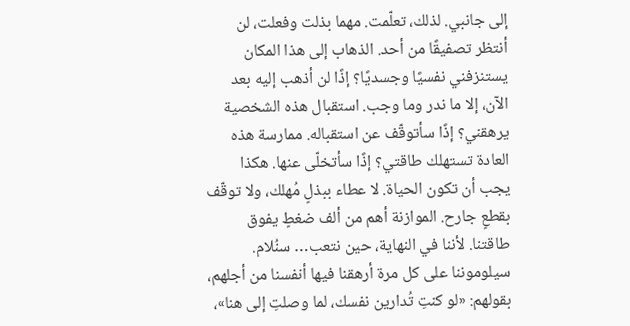إلى جانبي. لذلك، تعلّمت. مهما بذلت وفعلت، لن أنتظر تصفيقًا من أحد. الذهاب إلى هذا المكان يستنزفني نفسيًا وجسديًا؟ إذًا لن أذهب إليه بعد الآن، إلا ما ندر وما وجب. استقبال هذه الشخصية يرهقني؟ إذًا سأتوقّف عن استقباله. ممارسة هذه العادة تستهلك طاقتي؟ إذًا سأتخلّى عنها. هكذا يجب أن تكون الحياة. لا عطاء ببذلٍ مُهلك، ولا توقّف بقطعٍ جارح. الموازنة أهم من ألف ضغطٍ يفوق طاقتنا. لأننا في النهاية، حين نتعب… سنُلام. سيلوموننا على كل مرة أرهقنا فيها أنفسنا من أجلهم، بقولهم: «لو كنتِ تُدارين نفسك، لما وصلتِ إلى هنا»،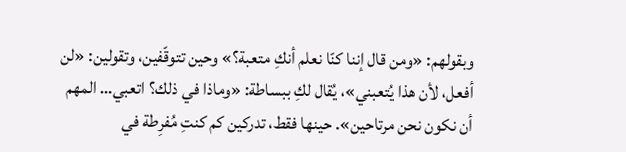وبقولهم: «ومن قال إننا كنّا نعلم أنكِ متعبة؟» وحين تتوقّفين، وتقولين: «لن أفعل، لأن هذا يُتعبني»، يُقال لكِ ببساطة: «وماذا في ذلك؟ اتعبي… المهم أن نكون نحن مرتاحين». حينها فقط، تدركين كم كنتِ مُفرِطة في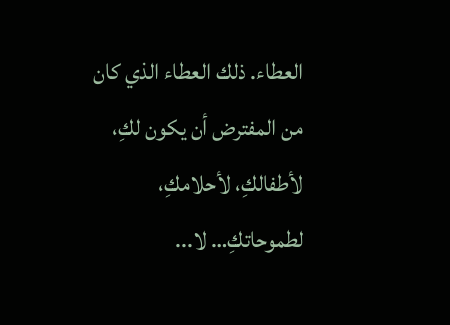العطاء. ذلك العطاء الذي كان من المفترض أن يكون لكِ، لأطفالكِ، لأحلامكِ، لطموحاتكِ… لا...